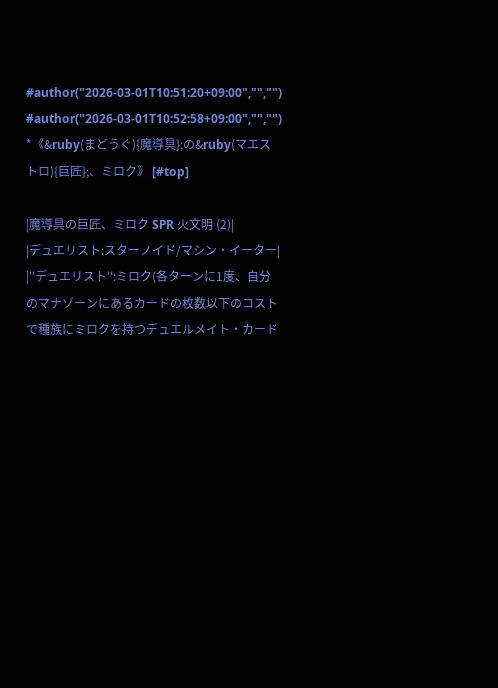#author("2026-03-01T10:51:20+09:00","","")
#author("2026-03-01T10:52:58+09:00","","")
*《&ruby(まどうぐ){魔導具};の&ruby(マエストロ){巨匠};、ミロク》 [#top]

|魔導具の巨匠、ミロク SPR 火文明 (2)|
|デュエリスト:スターノイド/マシン・イーター|
|''デュエリスト'':ミロク(各ターンに1度、自分のマナゾーンにあるカードの枚数以下のコストで種族にミロクを持つデュエルメイト・カード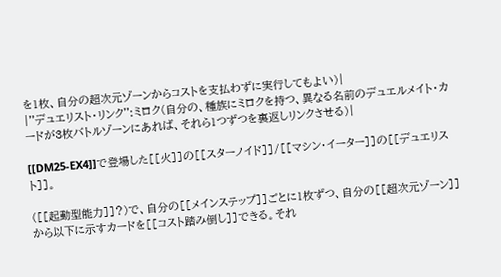を1枚、自分の超次元ゾーンからコストを支払わずに実行してもよい)|
|''デュエリスト・リンク'':ミロク(自分の、種族にミロクを持つ、異なる名前のデュエルメイト・カードが3枚バトルゾーンにあれば、それら1つずつを裏返しリンクさせる)|

[[DM25-EX4]]で登場した[[火]]の[[スターノイド]]/[[マシン・イーター]]の[[デュエリスト]]。

([[起動型能力]]?)で、自分の[[メインステップ]]ごとに1枚ずつ、自分の[[超次元ゾーン]]から以下に示すカードを[[コスト踏み倒し]]できる。それ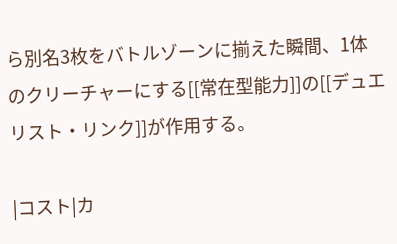ら別名3枚をバトルゾーンに揃えた瞬間、1体のクリーチャーにする[[常在型能力]]の[[デュエリスト・リンク]]が作用する。

|コスト|カ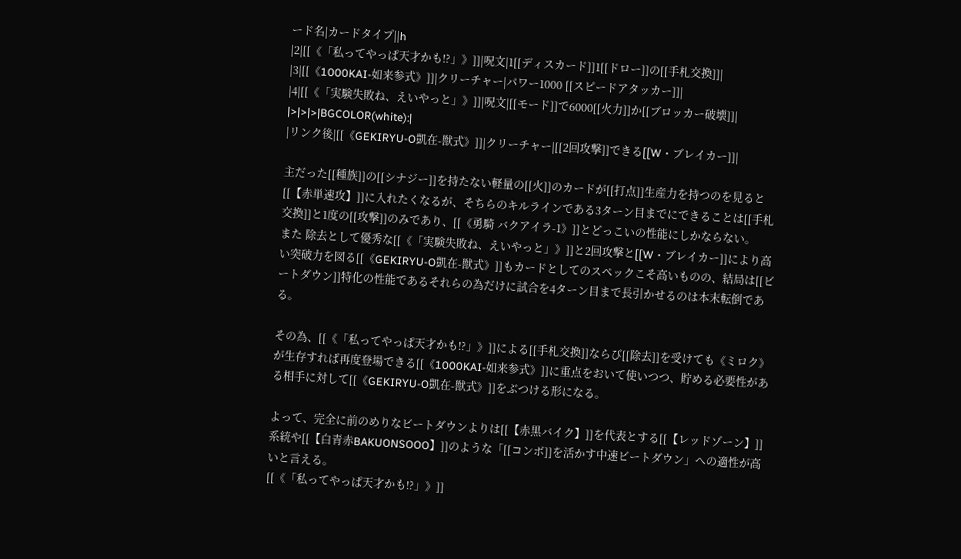ード名|カードタイプ||h
|2|[[《「私ってやっぱ天才かも!?」》]]|呪文|1[[ディスカード]]1[[ドロー]]の[[手札交換]]|
|3|[[《1000KAI-如来参式》]]|クリーチャー|パワー1000 [[スピードアタッカー]]|
|4|[[《「実験失敗ね、えいやっと」》]]|呪文|[[モード]]で6000[[火力]]か[[ブロッカー破壊]]|
|>|>|>|BGCOLOR(white):|
|リンク後|[[《GEKIRYU-O凱在-獣式》]]|クリーチャー|[[2回攻撃]]できる[[W・ブレイカー]]|

主だった[[種族]]の[[シナジー]]を持たない軽量の[[火]]のカードが[[打点]]生産力を持つのを見ると[[【赤単速攻】]]に入れたくなるが、そちらのキルラインである3ターン目までにできることは[[手札交換]]と1度の[[攻撃]]のみであり、[[《勇騎 バクアイラ-1》]]とどっこいの性能にしかならない。
また 除去として優秀な[[《「実験失敗ね、えいやっと」》]]と2回攻撃と[[W・ブレイカー]]により高い突破力を図る[[《GEKIRYU-O凱在-獣式》]]もカードとしてのスペックこそ高いものの、結局は[[ビートダウン]]特化の性能であるそれらの為だけに試合を4ターン目まで長引かせるのは本末転倒である。

その為、[[《「私ってやっぱ天才かも!?」》]]による[[手札交換]]ならび[[除去]]を受けても《ミロク》が生存すれば再度登場できる[[《1000KAI-如来参式》]]に重点をおいて使いつつ、貯める必要性がある相手に対して[[《GEKIRYU-O凱在-獣式》]]をぶつける形になる。

よって、完全に前のめりなビートダウンよりは[[【赤黒バイク】]]を代表とする[[【レッドゾーン】]]系統や[[【白青赤BAKUONSOOO】]]のような「[[コンボ]]を活かす中速ビートダウン」への適性が高いと言える。
[[《「私ってやっぱ天才かも!?」》]]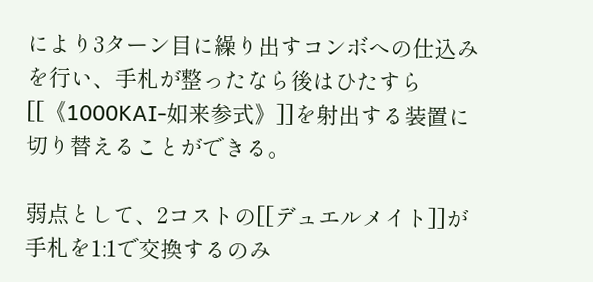により3ターン目に繰り出すコンボへの仕込みを行い、手札が整ったなら後はひたすら[[《1000KAI-如来参式》]]を射出する装置に切り替えることができる。

弱点として、2コストの[[デュエルメイト]]が手札を1:1で交換するのみ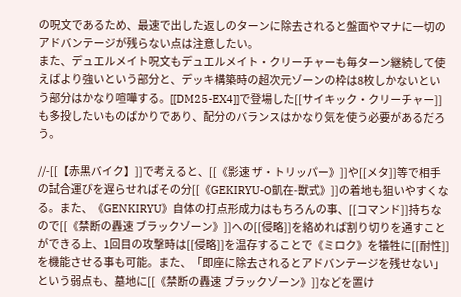の呪文であるため、最速で出した返しのターンに除去されると盤面やマナに一切のアドバンテージが残らない点は注意したい。
また、デュエルメイト呪文もデュエルメイト・クリーチャーも毎ターン継続して使えばより強いという部分と、デッキ構築時の超次元ゾーンの枠は8枚しかないという部分はかなり喧嘩する。[[DM25-EX4]]で登場した[[サイキック・クリーチャー]]も多投したいものばかりであり、配分のバランスはかなり気を使う必要があるだろう。

//-[[【赤黒バイク】]]で考えると、[[《影速 ザ・トリッパー》]]や[[メタ]]等で相手の試合運びを遅らせればその分[[《GEKIRYU-O凱在-獣式》]]の着地も狙いやすくなる。また、《GENKIRYU》自体の打点形成力はもちろんの事、[[コマンド]]持ちなので[[《禁断の轟速 ブラックゾーン》]]への[[侵略]]を絡めれば割り切りを通すことができる上、1回目の攻撃時は[[侵略]]を温存することで《ミロク》を犠牲に[[耐性]]を機能させる事も可能。また、「即座に除去されるとアドバンテージを残せない」という弱点も、墓地に[[《禁断の轟速 ブラックゾーン》]]などを置け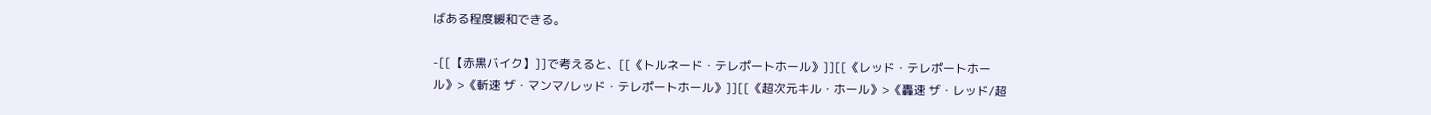ばある程度緩和できる。

-[[【赤黒バイク】]]で考えると、[[《トルネード・テレポートホール》]][[《レッド・テレポートホール》>《斬速 ザ・マンマ/レッド・テレポートホール》]][[《超次元キル・ホール》>《轟速 ザ・レッド/超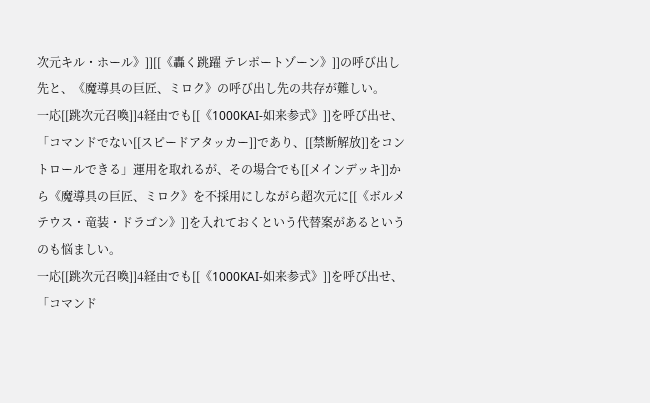次元キル・ホール》]][[《轟く跳躍 テレポートゾーン》]]の呼び出し先と、《魔導具の巨匠、ミロク》の呼び出し先の共存が難しい。
一応[[跳次元召喚]]4経由でも[[《1000KAI-如来参式》]]を呼び出せ、「コマンドでない[[スピードアタッカー]]であり、[[禁断解放]]をコントロールできる」運用を取れるが、その場合でも[[メインデッキ]]から《魔導具の巨匠、ミロク》を不採用にしながら超次元に[[《ボルメテウス・竜装・ドラゴン》]]を入れておくという代替案があるというのも悩ましい。
一応[[跳次元召喚]]4経由でも[[《1000KAI-如来参式》]]を呼び出せ、「コマンド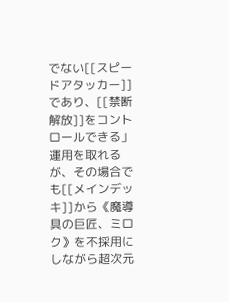でない[[スピードアタッカー]]であり、[[禁断解放]]をコントロールできる」運用を取れるが、その場合でも[[メインデッキ]]から《魔導具の巨匠、ミロク》を不採用にしながら超次元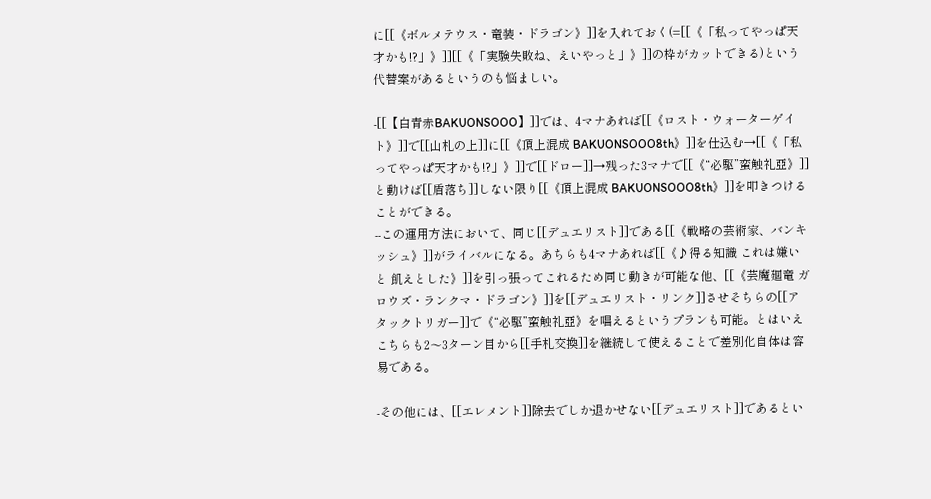に[[《ボルメテウス・竜装・ドラゴン》]]を入れておく(=[[《「私ってやっぱ天才かも!?」》]][[《「実験失敗ね、えいやっと」》]]の枠がカットできる)という代替案があるというのも悩ましい。

-[[【白青赤BAKUONSOOO】]]では、4マナあれば[[《ロスト・ウォーターゲイト》]]で[[山札の上]]に[[《頂上混成 BAKUONSOOO8th》]]を仕込む→[[《「私ってやっぱ天才かも!?」》]]で[[ドロー]]→残った3マナで[[《“必駆”蛮触礼亞》]]と動けば[[盾落ち]]しない限り[[《頂上混成 BAKUONSOOO8th》]]を叩きつけることができる。
--この運用方法において、同じ[[デュエリスト]]である[[《戦略の芸術家、バンキッシュ》]]がライバルになる。あちらも4マナあれば[[《♪得る知識 これは嫌いと 飢えとした》]]を引っ張ってこれるため同じ動きが可能な他、[[《芸魔廻竜 ガロウズ・ランクマ・ドラゴン》]]を[[デュエリスト・リンク]]させそちらの[[アタックトリガー]]で《“必駆”蛮触礼亞》を唱えるというプランも可能。とはいえこちらも2〜3ターン目から[[手札交換]]を継続して使えることで差別化自体は容易である。

-その他には、[[エレメント]]除去でしか退かせない[[デュエリスト]]であるとい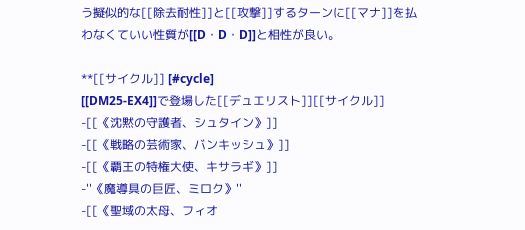う擬似的な[[除去耐性]]と[[攻撃]]するターンに[[マナ]]を払わなくていい性質が[[D・D・D]]と相性が良い。

**[[サイクル]] [#cycle]
[[DM25-EX4]]で登場した[[デュエリスト]][[サイクル]]
-[[《沈黙の守護者、シュタイン》]]
-[[《戦略の芸術家、バンキッシュ》]]
-[[《覇王の特権大使、キサラギ》]]
-''《魔導具の巨匠、ミロク》''
-[[《聖域の太母、フィオ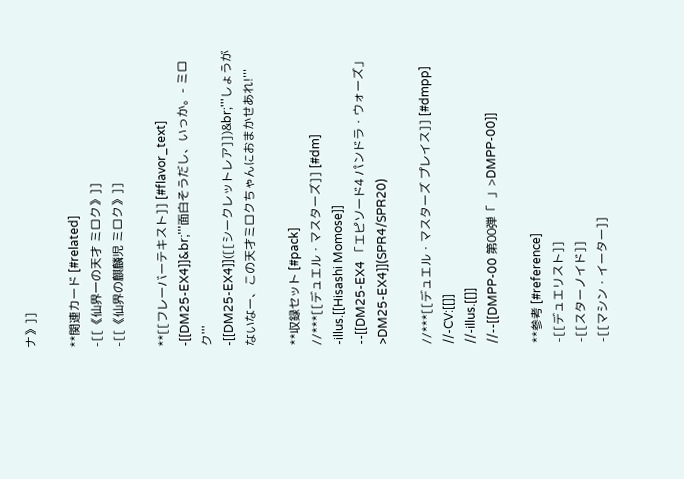ナ》]]

**関連カード [#related]
-[[《仙界一の天才 ミロク》]]
-[[《仙界の麒麟児 ミロク》]]

**[[フレーバーテキスト]] [#flavor_text]
-[[DM25-EX4]]&br;'''面白そうだし、いっか。- ミロク'''
-[[DM25-EX4]]([[シークレットレア]])&br;'''しょうがないなー、この天才ミロクちゃんにおまかせあれ!'''

**収録セット [#pack]
//***[[デュエル・マスターズ]] [#dm]
-illus.[[Hisashi Momose]]
--[[DM25-EX4 「エピソード4 パンドラ・ウォーズ」>DM25-EX4]](SPR4/SPR20)

//***[[デュエル・マスターズ プレイス]] [#dmpp]
//-CV:[[]]
//-illus.[[]]
//--[[DMPP-00 第00弾「  」>DMPP-00]]

**参考 [#reference]
-[[デュエリスト]]
-[[スターノイド]]
-[[マシン・イーター]]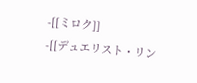-[[ミロク]]
-[[デュエリスト・リン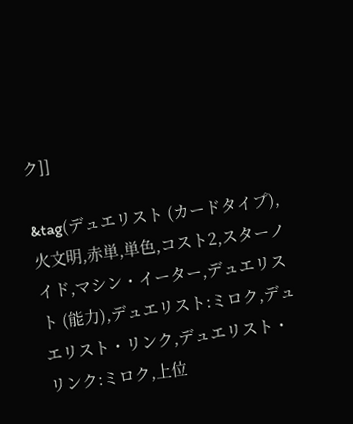ク]]

&tag(デュエリスト (カードタイプ),火文明,赤単,単色,コスト2,スターノイド,マシン・イーター,デュエリスト (能力),デュエリスト:ミロク,デュエリスト・リンク,デュエリスト・リンク:ミロク,上位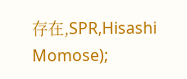存在,SPR,Hisashi Momose);